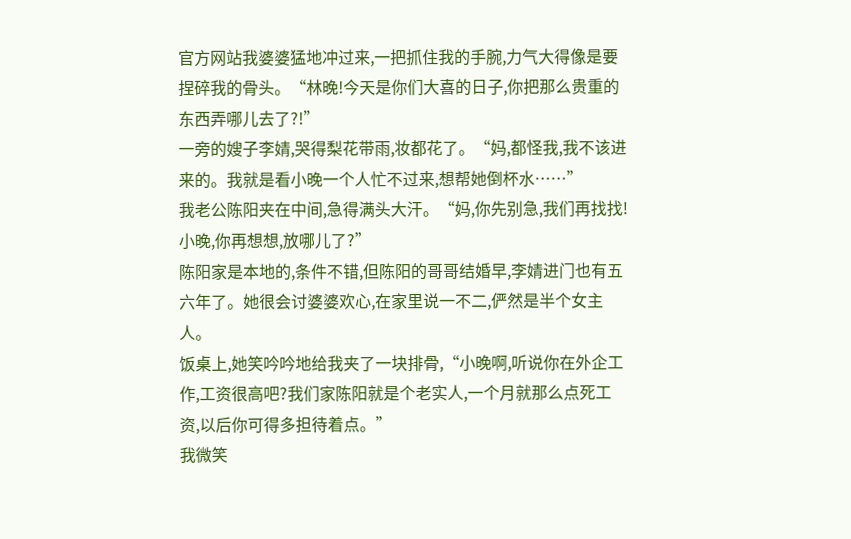官方网站我婆婆猛地冲过来,一把抓住我的手腕,力气大得像是要捏碎我的骨头。“林晚!今天是你们大喜的日子,你把那么贵重的东西弄哪儿去了?!”
一旁的嫂子李婧,哭得梨花带雨,妆都花了。“妈,都怪我,我不该进来的。我就是看小晚一个人忙不过来,想帮她倒杯水……”
我老公陈阳夹在中间,急得满头大汗。“妈,你先别急,我们再找找!小晚,你再想想,放哪儿了?”
陈阳家是本地的,条件不错,但陈阳的哥哥结婚早,李婧进门也有五六年了。她很会讨婆婆欢心,在家里说一不二,俨然是半个女主人。
饭桌上,她笑吟吟地给我夹了一块排骨,“小晚啊,听说你在外企工作,工资很高吧?我们家陈阳就是个老实人,一个月就那么点死工资,以后你可得多担待着点。”
我微笑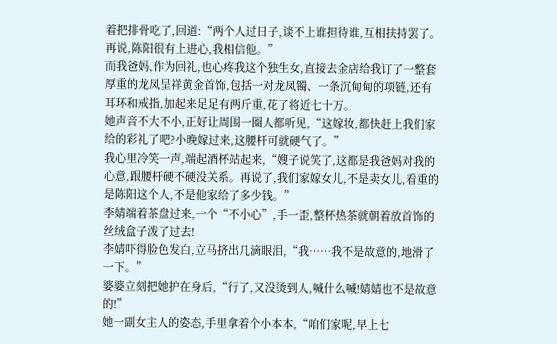着把排骨吃了,回道:“两个人过日子,谈不上谁担待谁,互相扶持罢了。再说,陈阳很有上进心,我相信他。”
而我爸妈,作为回礼,也心疼我这个独生女,直接去金店给我订了一整套厚重的龙凤呈祥黄金首饰,包括一对龙凤镯、一条沉甸甸的项链,还有耳环和戒指,加起来足足有两斤重,花了将近七十万。
她声音不大不小,正好让周围一圈人都听见,“这嫁妆,都快赶上我们家给的彩礼了吧?小晚嫁过来,这腰杆可就硬气了。”
我心里冷笑一声,端起酒杯站起来,“嫂子说笑了,这都是我爸妈对我的心意,跟腰杆硬不硬没关系。再说了,我们家嫁女儿,不是卖女儿,看重的是陈阳这个人,不是他家给了多少钱。”
李婧端着茶盘过来,一个“不小心”,手一歪,整杯热茶就朝着放首饰的丝绒盒子泼了过去!
李婧吓得脸色发白,立马挤出几滴眼泪,“我……我不是故意的,地滑了一下。”
婆婆立刻把她护在身后,“行了,又没烫到人,喊什么喊!婧婧也不是故意的!”
她一副女主人的姿态,手里拿着个小本本,“咱们家呢,早上七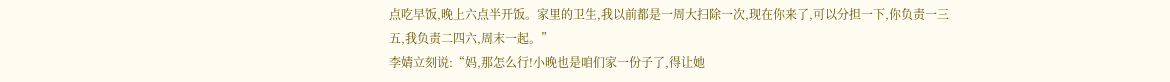点吃早饭,晚上六点半开饭。家里的卫生,我以前都是一周大扫除一次,现在你来了,可以分担一下,你负责一三五,我负责二四六,周末一起。”
李婧立刻说:“妈,那怎么行!小晚也是咱们家一份子了,得让她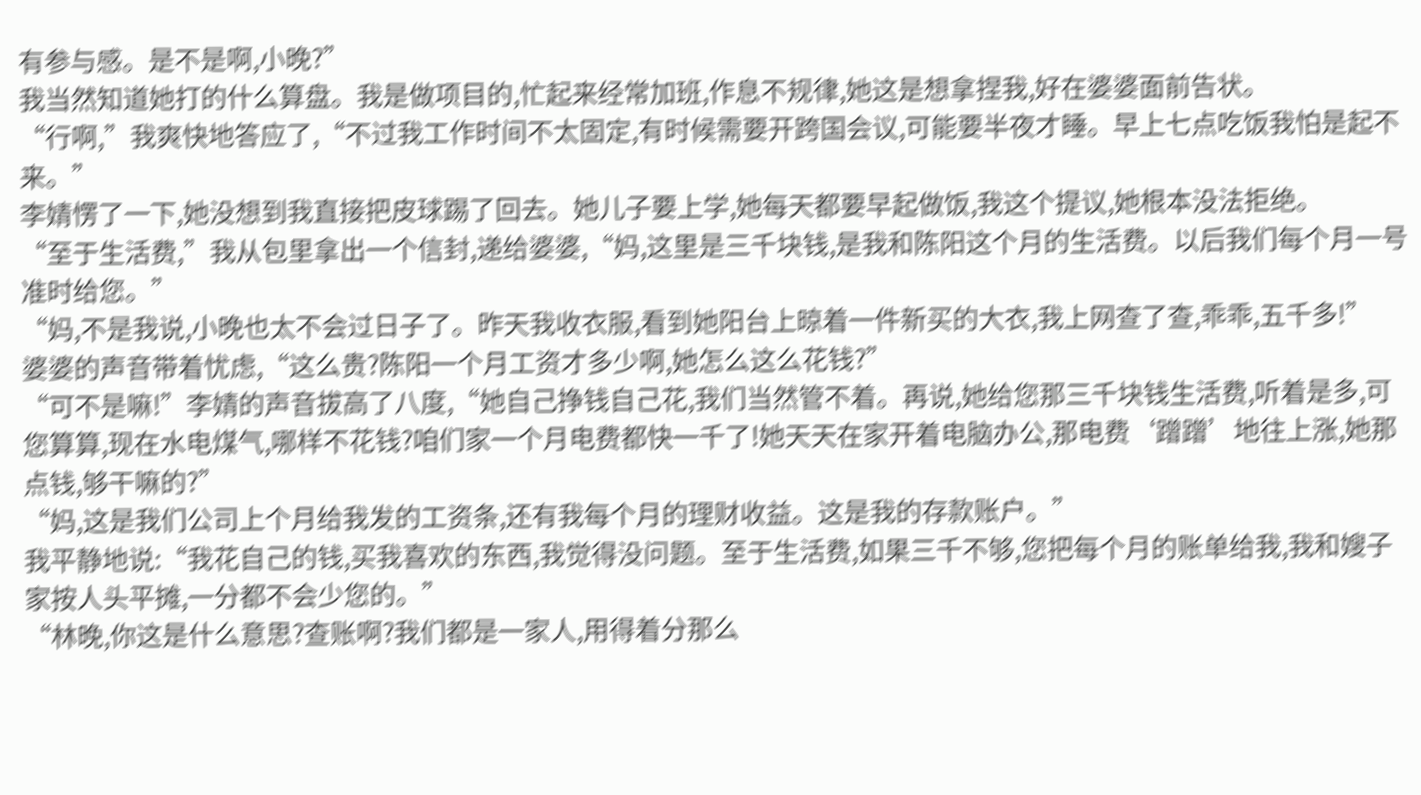有参与感。是不是啊,小晚?”
我当然知道她打的什么算盘。我是做项目的,忙起来经常加班,作息不规律,她这是想拿捏我,好在婆婆面前告状。
“行啊,”我爽快地答应了,“不过我工作时间不太固定,有时候需要开跨国会议,可能要半夜才睡。早上七点吃饭我怕是起不来。”
李婧愣了一下,她没想到我直接把皮球踢了回去。她儿子要上学,她每天都要早起做饭,我这个提议,她根本没法拒绝。
“至于生活费,”我从包里拿出一个信封,递给婆婆,“妈,这里是三千块钱,是我和陈阳这个月的生活费。以后我们每个月一号准时给您。”
“妈,不是我说,小晚也太不会过日子了。昨天我收衣服,看到她阳台上晾着一件新买的大衣,我上网查了查,乖乖,五千多!”
婆婆的声音带着忧虑,“这么贵?陈阳一个月工资才多少啊,她怎么这么花钱?”
“可不是嘛!”李婧的声音拔高了八度,“她自己挣钱自己花,我们当然管不着。再说,她给您那三千块钱生活费,听着是多,可您算算,现在水电煤气,哪样不花钱?咱们家一个月电费都快一千了!她天天在家开着电脑办公,那电费‘蹭蹭’地往上涨,她那点钱,够干嘛的?”
“妈,这是我们公司上个月给我发的工资条,还有我每个月的理财收益。这是我的存款账户。”
我平静地说:“我花自己的钱,买我喜欢的东西,我觉得没问题。至于生活费,如果三千不够,您把每个月的账单给我,我和嫂子家按人头平摊,一分都不会少您的。”
“林晚,你这是什么意思?查账啊?我们都是一家人,用得着分那么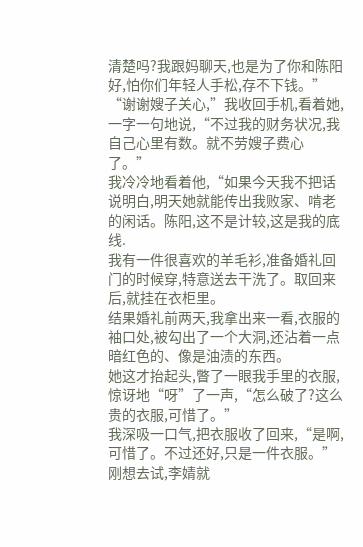清楚吗?我跟妈聊天,也是为了你和陈阳好,怕你们年轻人手松,存不下钱。”
“谢谢嫂子关心,”我收回手机,看着她,一字一句地说,“不过我的财务状况,我自己心里有数。就不劳嫂子费心了。”
我冷冷地看着他,“如果今天我不把话说明白,明天她就能传出我败家、啃老的闲话。陈阳,这不是计较,这是我的底线.
我有一件很喜欢的羊毛衫,准备婚礼回门的时候穿,特意送去干洗了。取回来后,就挂在衣柜里。
结果婚礼前两天,我拿出来一看,衣服的袖口处,被勾出了一个大洞,还沾着一点暗红色的、像是油渍的东西。
她这才抬起头,瞥了一眼我手里的衣服,惊讶地“呀”了一声,“怎么破了?这么贵的衣服,可惜了。”
我深吸一口气,把衣服收了回来,“是啊,可惜了。不过还好,只是一件衣服。”
刚想去试,李婧就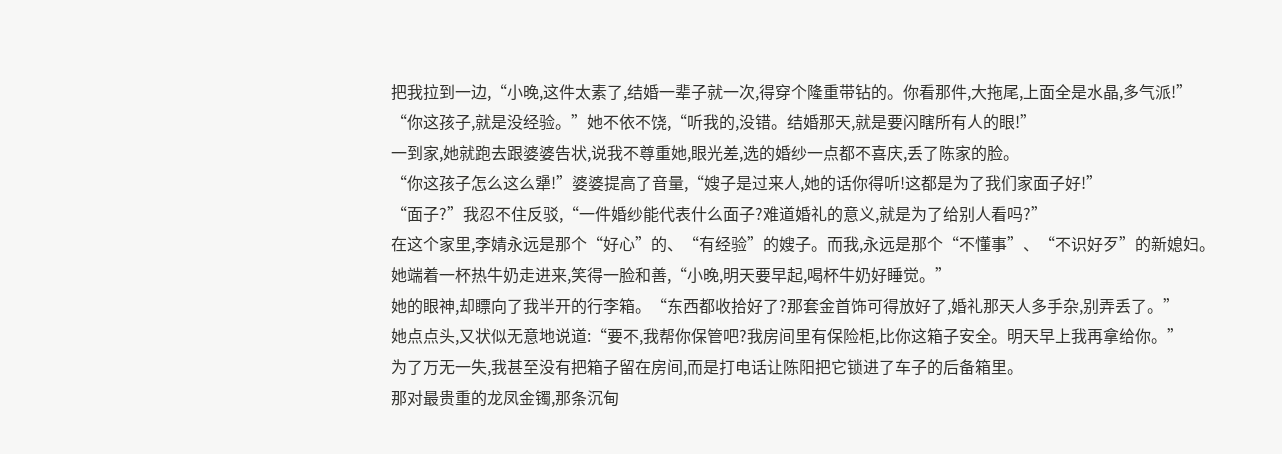把我拉到一边,“小晚,这件太素了,结婚一辈子就一次,得穿个隆重带钻的。你看那件,大拖尾,上面全是水晶,多气派!”
“你这孩子,就是没经验。”她不依不饶,“听我的,没错。结婚那天,就是要闪瞎所有人的眼!”
一到家,她就跑去跟婆婆告状,说我不尊重她,眼光差,选的婚纱一点都不喜庆,丢了陈家的脸。
“你这孩子怎么这么犟!”婆婆提高了音量,“嫂子是过来人,她的话你得听!这都是为了我们家面子好!”
“面子?”我忍不住反驳,“一件婚纱能代表什么面子?难道婚礼的意义,就是为了给别人看吗?”
在这个家里,李婧永远是那个“好心”的、“有经验”的嫂子。而我,永远是那个“不懂事”、“不识好歹”的新媳妇。
她端着一杯热牛奶走进来,笑得一脸和善,“小晚,明天要早起,喝杯牛奶好睡觉。”
她的眼神,却瞟向了我半开的行李箱。“东西都收拾好了?那套金首饰可得放好了,婚礼那天人多手杂,别弄丢了。”
她点点头,又状似无意地说道:“要不,我帮你保管吧?我房间里有保险柜,比你这箱子安全。明天早上我再拿给你。”
为了万无一失,我甚至没有把箱子留在房间,而是打电话让陈阳把它锁进了车子的后备箱里。
那对最贵重的龙凤金镯,那条沉甸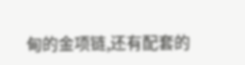甸的金项链,还有配套的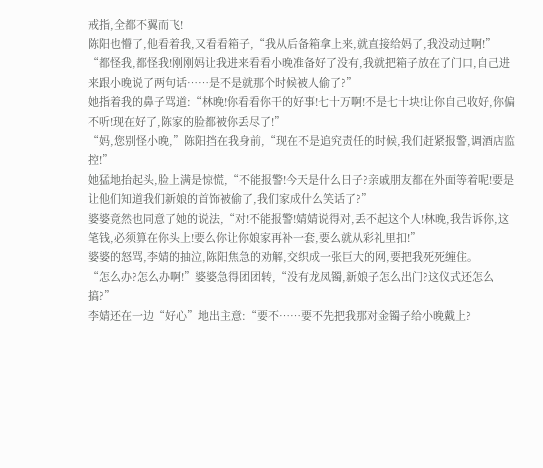戒指,全都不翼而飞!
陈阳也懵了,他看着我,又看看箱子,“我从后备箱拿上来,就直接给妈了,我没动过啊!”
“都怪我,都怪我!刚刚妈让我进来看看小晚准备好了没有,我就把箱子放在了门口,自己进来跟小晚说了两句话……是不是就那个时候被人偷了?”
她指着我的鼻子骂道:“林晚!你看看你干的好事!七十万啊!不是七十块!让你自己收好,你偏不听!现在好了,陈家的脸都被你丢尽了!”
“妈,您别怪小晚,”陈阳挡在我身前,“现在不是追究责任的时候,我们赶紧报警,调酒店监控!”
她猛地抬起头,脸上满是惊慌,“不能报警!今天是什么日子?亲戚朋友都在外面等着呢!要是让他们知道我们新娘的首饰被偷了,我们家成什么笑话了?”
婆婆竟然也同意了她的说法,“对!不能报警!婧婧说得对,丢不起这个人!林晚,我告诉你,这笔钱,必须算在你头上!要么你让你娘家再补一套,要么就从彩礼里扣!”
婆婆的怒骂,李婧的抽泣,陈阳焦急的劝解,交织成一张巨大的网,要把我死死缠住。
“怎么办?怎么办啊!”婆婆急得团团转,“没有龙凤镯,新娘子怎么出门?这仪式还怎么搞?”
李婧还在一边“好心”地出主意:“要不……要不先把我那对金镯子给小晚戴上?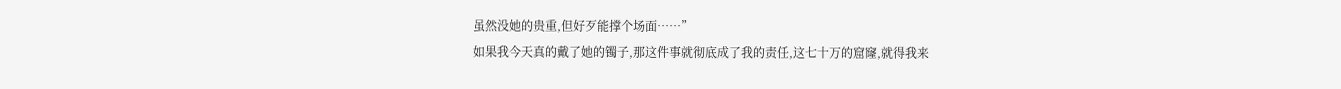虽然没她的贵重,但好歹能撑个场面……”
如果我今天真的戴了她的镯子,那这件事就彻底成了我的责任,这七十万的窟窿,就得我来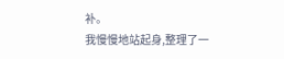补。
我慢慢地站起身,整理了一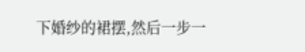下婚纱的裙摆,然后一步一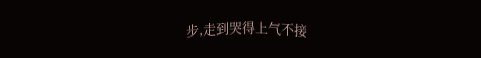步,走到哭得上气不接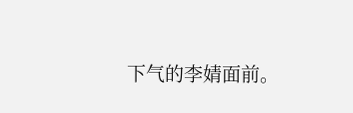下气的李婧面前。